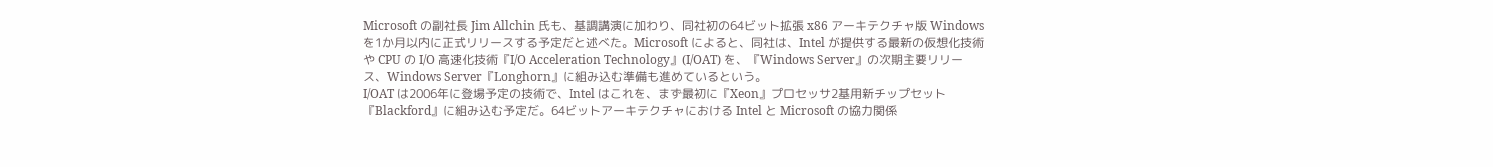Microsoft の副社長 Jim Allchin 氏も、基調講演に加わり、同社初の64ビット拡張 x86 アーキテクチャ版 Windows を1か月以内に正式リリースする予定だと述べた。Microsoft によると、同社は、Intel が提供する最新の仮想化技術や CPU の I/O 高速化技術『I/O Acceleration Technology』(I/OAT) を、『Windows Server』の次期主要リリース、Windows Server『Longhorn』に組み込む準備も進めているという。
I/OAT は2006年に登場予定の技術で、Intel はこれを、まず最初に『Xeon』プロセッサ2基用新チップセット『Blackford』に組み込む予定だ。64ビットアーキテクチャにおける Intel と Microsoft の協力関係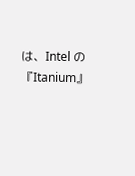は、Intel の『Itanium』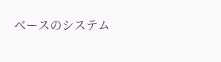ベースのシステム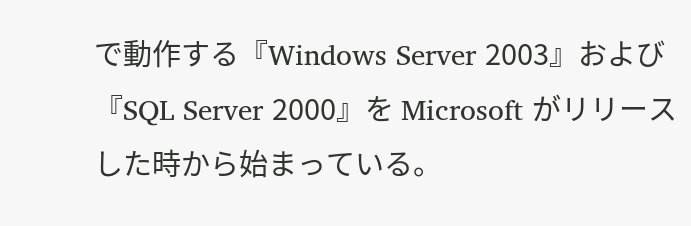で動作する『Windows Server 2003』および『SQL Server 2000』を Microsoft がリリースした時から始まっている。